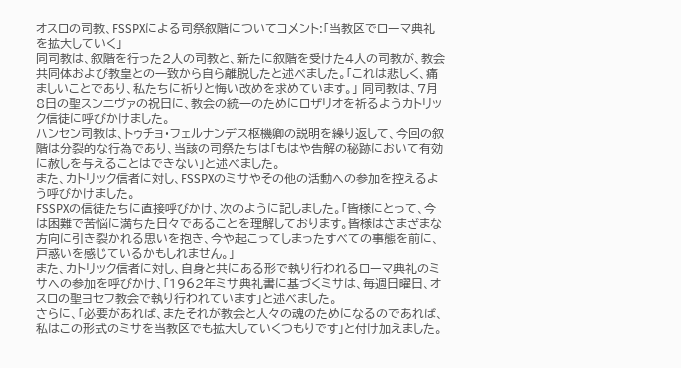オスロの司教、FSSPXによる司祭叙階についてコメント:「当教区でローマ典礼を拡大していく」
同司教は、叙階を行った2人の司教と、新たに叙階を受けた4人の司教が、教会共同体および教皇との一致から自ら離脱したと述べました。「これは悲しく、痛ましいことであり、私たちに祈りと悔い改めを求めています。」 同司教は、7月8日の聖スンニヴァの祝日に、教会の統一のためにロザリオを祈るようカトリック信徒に呼びかけました。
ハンセン司教は、トゥチョ・フェルナンデス枢機卿の説明を繰り返して、今回の叙階は分裂的な行為であり、当該の司祭たちは「もはや告解の秘跡において有効に赦しを与えることはできない」と述べました。
また、カトリック信者に対し、FSSPXのミサやその他の活動への参加を控えるよう呼びかけました。
FSSPXの信徒たちに直接呼びかけ、次のように記しました。「皆様にとって、今は困難で苦悩に満ちた日々であることを理解しております。皆様はさまざまな方向に引き裂かれる思いを抱き、今や起こってしまったすべての事態を前に、戸惑いを感じているかもしれません。」
また、カトリック信者に対し、自身と共にある形で執り行われるローマ典礼のミサへの参加を呼びかけ、「1962年ミサ典礼書に基づくミサは、毎週日曜日、オスロの聖ヨセフ教会で執り行われています」と述べました。
さらに、「必要があれば、またそれが教会と人々の魂のためになるのであれば、私はこの形式のミサを当教区でも拡大していくつもりです」と付け加えました。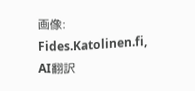画像: Fides.Katolinen.fi, AI翻訳